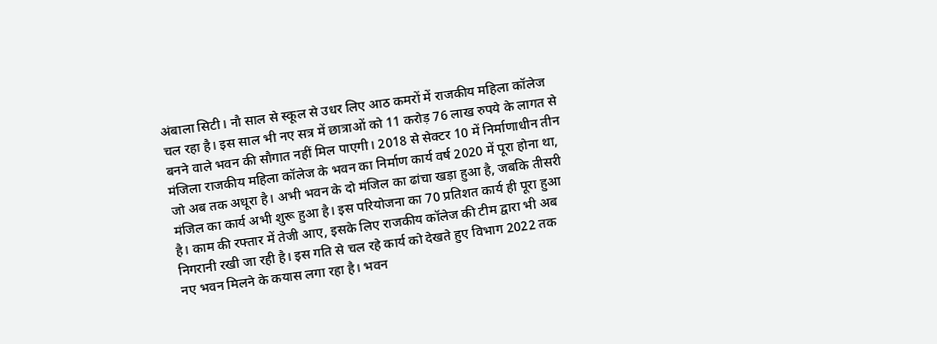अंबाला सिटी। नौ साल से स्कूल से उधर लिए आठ कमरों में राजकीय महिला कॉलेज चल रहा है। इस साल भी नए सत्र में छात्राओं को 11 करोड़ 76 लाख रुपये के लागत से बनने वाले भवन की सौगात नहीं मिल पाएगी। 2018 से सेक्टर 10 में निर्माणाधीन तीन मंजिला राजकीय महिला कॉलेज के भवन का निर्माण कार्य वर्ष 2020 में पूरा होना था, जो अब तक अधूरा है। अभी भवन के दो मंजिल का ढांचा खड़ा हुआ है, जबकि तीसरी मंजिल का कार्य अभी शुरू हुआ है। इस परियोजना का 70 प्रतिशत कार्य ही पूरा हुआ है। काम की रफ्तार में तेजी आए, इसके लिए राजकीय कॉलेज की टीम द्वारा भी अब निगरानी रखी जा रही है। इस गति से चल रहे कार्य को देखते हुए विभाग 2022 तक नए भवन मिलने के कयास लगा रहा है। भवन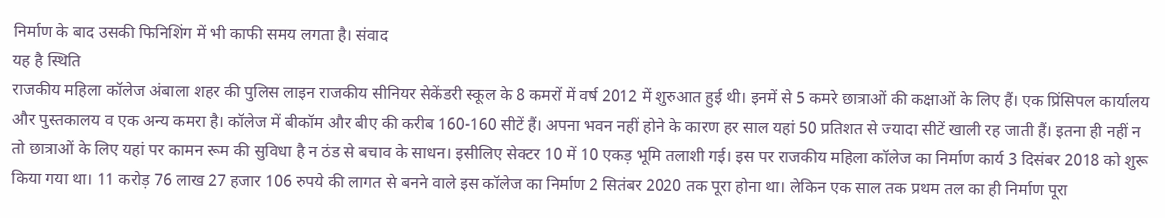निर्माण के बाद उसकी फिनिशिंग में भी काफी समय लगता है। संवाद
यह है स्थिति
राजकीय महिला कॉलेज अंबाला शहर की पुलिस लाइन राजकीय सीनियर सेकेंडरी स्कूल के 8 कमरों में वर्ष 2012 में शुरुआत हुई थी। इनमें से 5 कमरे छात्राओं की कक्षाओं के लिए हैं। एक प्रिंसिपल कार्यालय और पुस्तकालय व एक अन्य कमरा है। कॉलेज में बीकॉम और बीए की करीब 160-160 सीटें हैं। अपना भवन नहीं होने के कारण हर साल यहां 50 प्रतिशत से ज्यादा सीटें खाली रह जाती हैं। इतना ही नहीं न तो छात्राओं के लिए यहां पर कामन रूम की सुविधा है न ठंड से बचाव के साधन। इसीलिए सेक्टर 10 में 10 एकड़ भूमि तलाशी गई। इस पर राजकीय महिला कॉलेज का निर्माण कार्य 3 दिसंबर 2018 को शुरू किया गया था। 11 करोड़ 76 लाख 27 हजार 106 रुपये की लागत से बनने वाले इस कॉलेज का निर्माण 2 सितंबर 2020 तक पूरा होना था। लेकिन एक साल तक प्रथम तल का ही निर्माण पूरा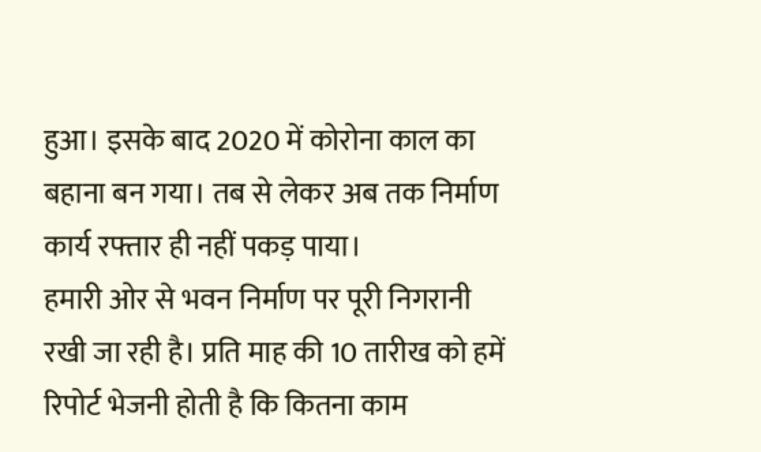हुआ। इसके बाद 2020 में कोरोना काल का बहाना बन गया। तब से लेकर अब तक निर्माण कार्य रफ्तार ही नहीं पकड़ पाया।
हमारी ओर से भवन निर्माण पर पूरी निगरानी रखी जा रही है। प्रति माह की 10 तारीख को हमें रिपोर्ट भेजनी होती है कि कितना काम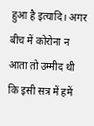हुआ है इत्यादि। अगर बीच में कोरोना न आता तो उम्मीद थी कि इसी सत्र में हमें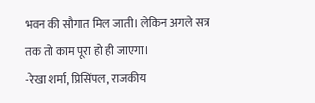भवन की सौगात मिल जाती। लेकिन अगले सत्र तक तो काम पूरा हो ही जाएगा।
-रेखा शर्मा, प्रिसिंपल, राजकीय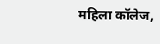महिला कॉलेज,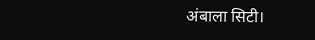अंबाला सिटी।